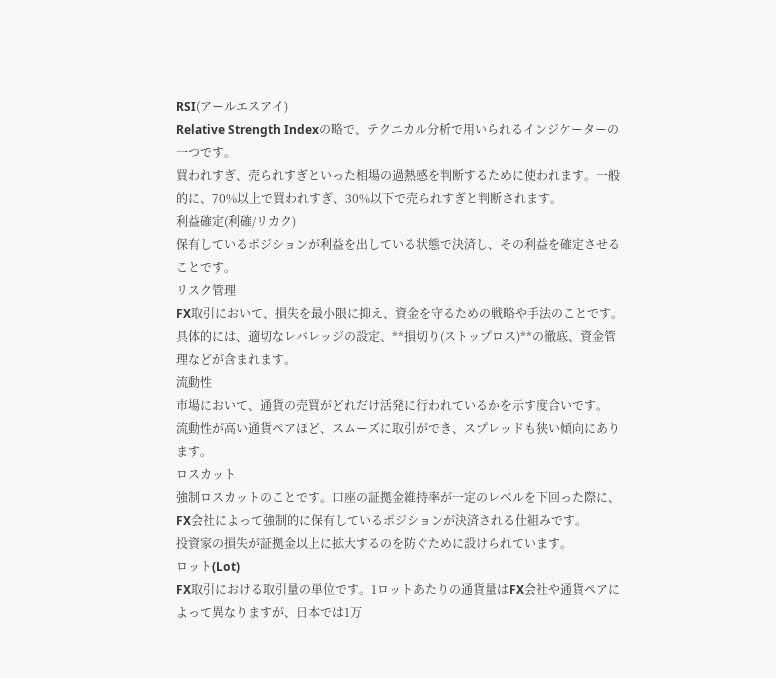RSI(アールエスアイ)
Relative Strength Indexの略で、テクニカル分析で用いられるインジケーターの一つです。
買われすぎ、売られすぎといった相場の過熱感を判断するために使われます。一般的に、70%以上で買われすぎ、30%以下で売られすぎと判断されます。
利益確定(利確/リカク)
保有しているポジションが利益を出している状態で決済し、その利益を確定させることです。
リスク管理
FX取引において、損失を最小限に抑え、資金を守るための戦略や手法のことです。
具体的には、適切なレバレッジの設定、**損切り(ストップロス)**の徹底、資金管理などが含まれます。
流動性
市場において、通貨の売買がどれだけ活発に行われているかを示す度合いです。
流動性が高い通貨ペアほど、スムーズに取引ができ、スプレッドも狭い傾向にあります。
ロスカット
強制ロスカットのことです。口座の証拠金維持率が一定のレベルを下回った際に、FX会社によって強制的に保有しているポジションが決済される仕組みです。
投資家の損失が証拠金以上に拡大するのを防ぐために設けられています。
ロット(Lot)
FX取引における取引量の単位です。1ロットあたりの通貨量はFX会社や通貨ペアによって異なりますが、日本では1万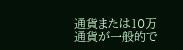通貨または10万通貨が一般的で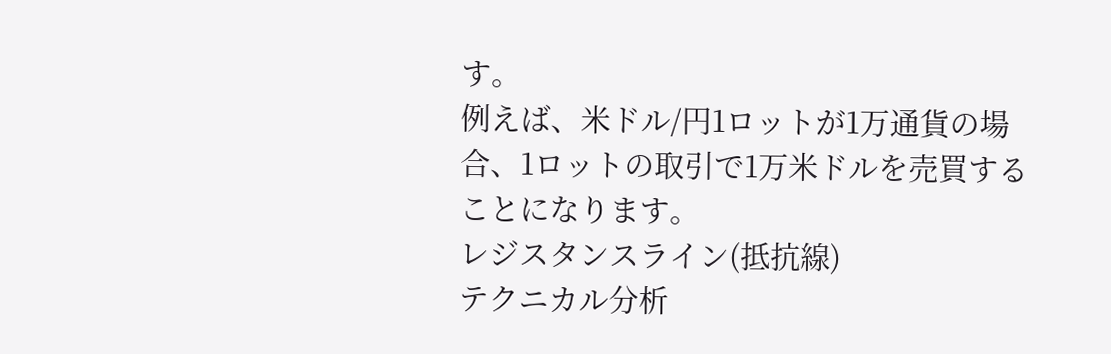す。
例えば、米ドル/円1ロットが1万通貨の場合、1ロットの取引で1万米ドルを売買することになります。
レジスタンスライン(抵抗線)
テクニカル分析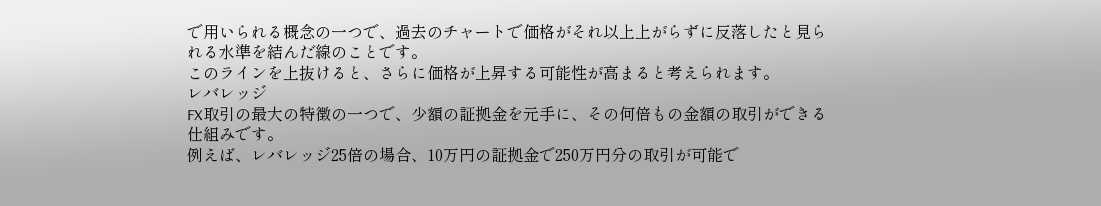で用いられる概念の一つで、過去のチャートで価格がそれ以上上がらずに反落したと見られる水準を結んだ線のことです。
このラインを上抜けると、さらに価格が上昇する可能性が高まると考えられます。
レバレッジ
FX取引の最大の特徴の一つで、少額の証拠金を元手に、その何倍もの金額の取引ができる仕組みです。
例えば、レバレッジ25倍の場合、10万円の証拠金で250万円分の取引が可能で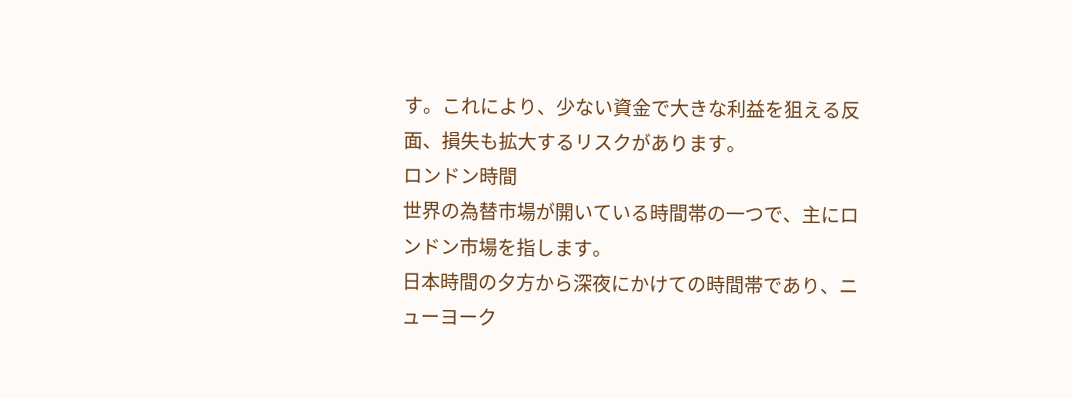す。これにより、少ない資金で大きな利益を狙える反面、損失も拡大するリスクがあります。
ロンドン時間
世界の為替市場が開いている時間帯の一つで、主にロンドン市場を指します。
日本時間の夕方から深夜にかけての時間帯であり、ニューヨーク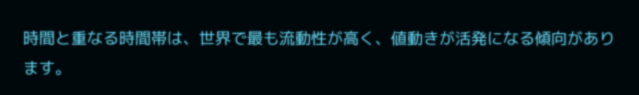時間と重なる時間帯は、世界で最も流動性が高く、値動きが活発になる傾向があります。